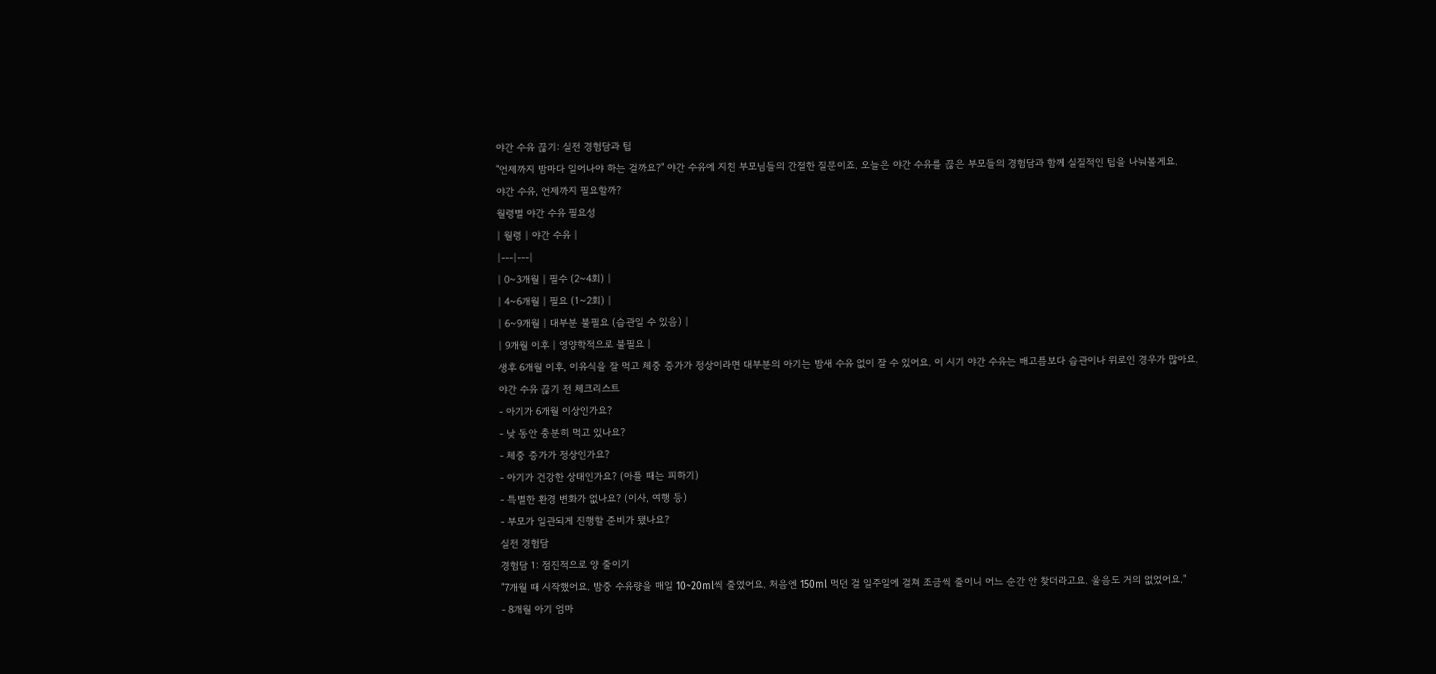야간 수유 끊기: 실전 경험담과 팁
"언제까지 밤마다 일어나야 하는 걸까요?" 야간 수유에 지친 부모님들의 간절한 질문이죠. 오늘은 야간 수유를 끊은 부모들의 경험담과 함께 실질적인 팁을 나눠볼게요.
야간 수유, 언제까지 필요할까?
월령별 야간 수유 필요성
| 월령 | 야간 수유 |
|---|---|
| 0~3개월 | 필수 (2~4회) |
| 4~6개월 | 필요 (1~2회) |
| 6~9개월 | 대부분 불필요 (습관일 수 있음) |
| 9개월 이후 | 영양학적으로 불필요 |
생후 6개월 이후, 이유식을 잘 먹고 체중 증가가 정상이라면 대부분의 아기는 밤새 수유 없이 잘 수 있어요. 이 시기 야간 수유는 배고픔보다 습관이나 위로인 경우가 많아요.
야간 수유 끊기 전 체크리스트
- 아기가 6개월 이상인가요?
- 낮 동안 충분히 먹고 있나요?
- 체중 증가가 정상인가요?
- 아기가 건강한 상태인가요? (아플 때는 피하기)
- 특별한 환경 변화가 없나요? (이사, 여행 등)
- 부모가 일관되게 진행할 준비가 됐나요?
실전 경험담
경험담 1: 점진적으로 양 줄이기
"7개월 때 시작했어요. 밤중 수유량을 매일 10~20ml씩 줄였어요. 처음엔 150ml 먹던 걸 일주일에 걸쳐 조금씩 줄이니 어느 순간 안 찾더라고요. 울음도 거의 없었어요."
- 8개월 아기 엄마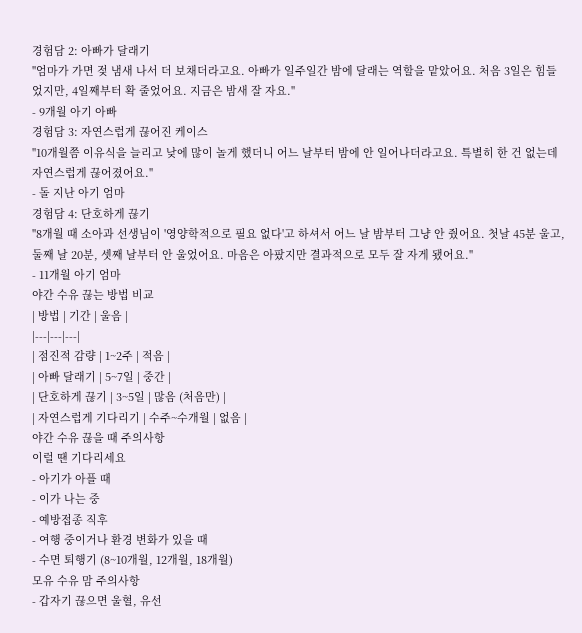경험담 2: 아빠가 달래기
"엄마가 가면 젖 냄새 나서 더 보채더라고요. 아빠가 일주일간 밤에 달래는 역할을 맡았어요. 처음 3일은 힘들었지만, 4일째부터 확 줄었어요. 지금은 밤새 잘 자요."
- 9개월 아기 아빠
경험담 3: 자연스럽게 끊어진 케이스
"10개월쯤 이유식을 늘리고 낮에 많이 놀게 했더니 어느 날부터 밤에 안 일어나더라고요. 특별히 한 건 없는데 자연스럽게 끊어졌어요."
- 돌 지난 아기 엄마
경험담 4: 단호하게 끊기
"8개월 때 소아과 선생님이 '영양학적으로 필요 없다'고 하셔서 어느 날 밤부터 그냥 안 줬어요. 첫날 45분 울고, 둘째 날 20분, 셋째 날부터 안 울었어요. 마음은 아팠지만 결과적으로 모두 잘 자게 됐어요."
- 11개월 아기 엄마
야간 수유 끊는 방법 비교
| 방법 | 기간 | 울음 |
|---|---|---|
| 점진적 감량 | 1~2주 | 적음 |
| 아빠 달래기 | 5~7일 | 중간 |
| 단호하게 끊기 | 3~5일 | 많음 (처음만) |
| 자연스럽게 기다리기 | 수주~수개월 | 없음 |
야간 수유 끊을 때 주의사항
이럴 땐 기다리세요
- 아기가 아플 때
- 이가 나는 중
- 예방접종 직후
- 여행 중이거나 환경 변화가 있을 때
- 수면 퇴행기 (8~10개월, 12개월, 18개월)
모유 수유 맘 주의사항
- 갑자기 끊으면 울혈, 유선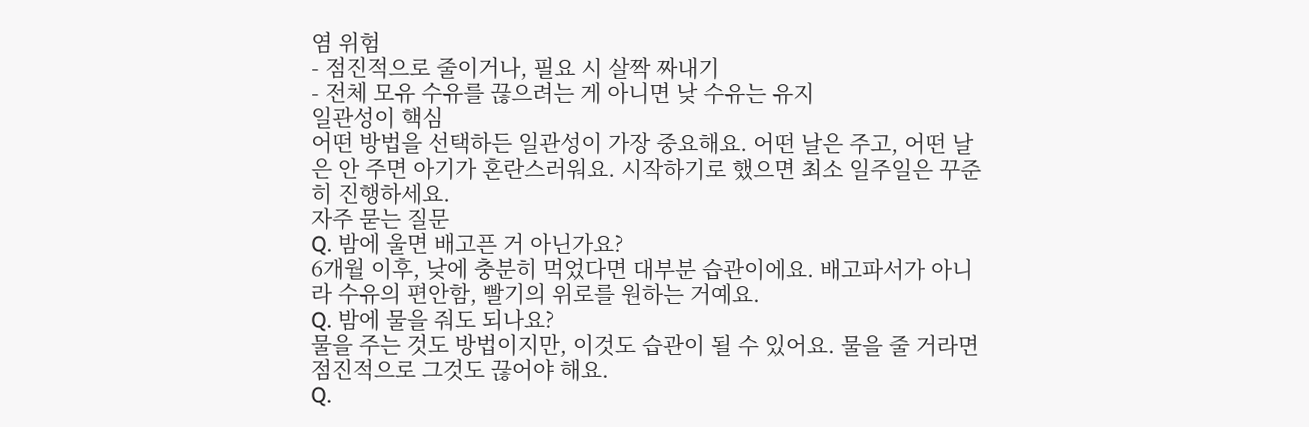염 위험
- 점진적으로 줄이거나, 필요 시 살짝 짜내기
- 전체 모유 수유를 끊으려는 게 아니면 낮 수유는 유지
일관성이 핵심
어떤 방법을 선택하든 일관성이 가장 중요해요. 어떤 날은 주고, 어떤 날은 안 주면 아기가 혼란스러워요. 시작하기로 했으면 최소 일주일은 꾸준히 진행하세요.
자주 묻는 질문
Q. 밤에 울면 배고픈 거 아닌가요?
6개월 이후, 낮에 충분히 먹었다면 대부분 습관이에요. 배고파서가 아니라 수유의 편안함, 빨기의 위로를 원하는 거예요.
Q. 밤에 물을 줘도 되나요?
물을 주는 것도 방법이지만, 이것도 습관이 될 수 있어요. 물을 줄 거라면 점진적으로 그것도 끊어야 해요.
Q.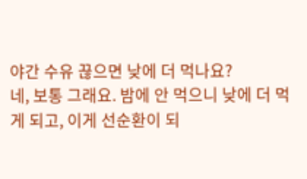야간 수유 끊으면 낮에 더 먹나요?
네, 보통 그래요. 밤에 안 먹으니 낮에 더 먹게 되고, 이게 선순환이 되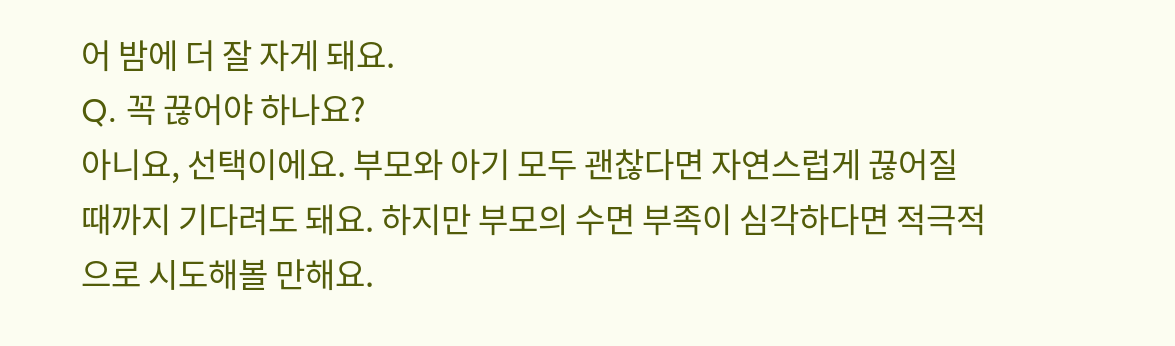어 밤에 더 잘 자게 돼요.
Q. 꼭 끊어야 하나요?
아니요, 선택이에요. 부모와 아기 모두 괜찮다면 자연스럽게 끊어질 때까지 기다려도 돼요. 하지만 부모의 수면 부족이 심각하다면 적극적으로 시도해볼 만해요.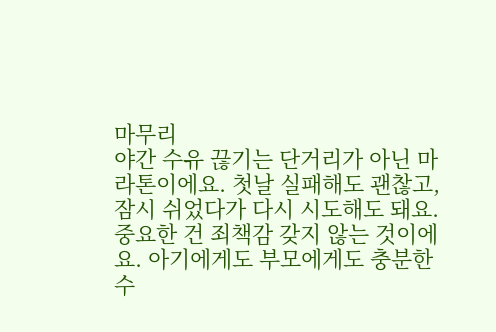마무리
야간 수유 끊기는 단거리가 아닌 마라톤이에요. 첫날 실패해도 괜찮고, 잠시 쉬었다가 다시 시도해도 돼요.
중요한 건 죄책감 갖지 않는 것이에요. 아기에게도 부모에게도 충분한 수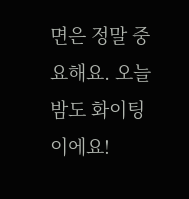면은 정말 중요해요. 오늘 밤도 화이팅이에요!